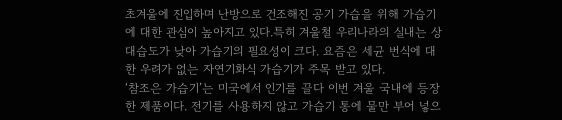초겨울에 진입하며 난방으로 건조해진 공기 가습을 위해 가습기에 대한 관심이 높아지고 있다.특히 겨울철 우리나라의 실내는 상대습도가 낮아 가습기의 필요성이 크다. 요즘은 세균 번식에 대한 우려가 없는 자연기화식 가습기가 주목 받고 있다.
‘참조은 가습기’는 미국에서 인기를 끌다 이번 겨울 국내에 등장한 제품이다. 전기를 사용하지 않고 가습기 통에 물만 부어 넣으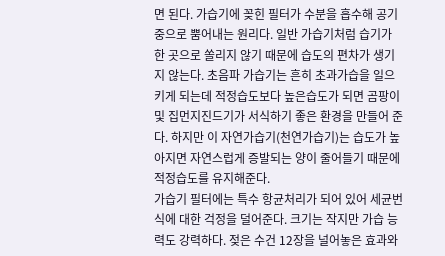면 된다. 가습기에 꽂힌 필터가 수분을 흡수해 공기 중으로 뿜어내는 원리다. 일반 가습기처럼 습기가 한 곳으로 쏠리지 않기 때문에 습도의 편차가 생기지 않는다. 초음파 가습기는 흔히 초과가습을 일으키게 되는데 적정습도보다 높은습도가 되면 곰팡이 및 집먼지진드기가 서식하기 좋은 환경을 만들어 준다. 하지만 이 자연가습기(천연가습기)는 습도가 높아지면 자연스럽게 증발되는 양이 줄어들기 때문에 적정습도를 유지해준다.
가습기 필터에는 특수 항균처리가 되어 있어 세균번식에 대한 걱정을 덜어준다. 크기는 작지만 가습 능력도 강력하다. 젖은 수건 12장을 널어놓은 효과와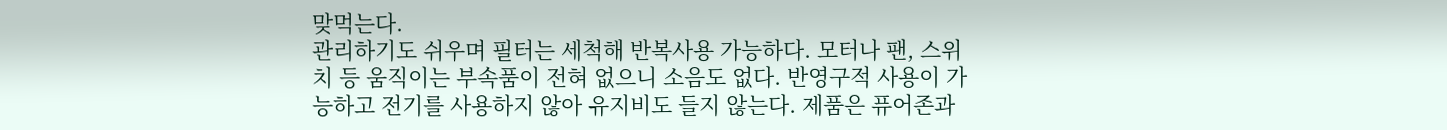맞먹는다.
관리하기도 쉬우며 필터는 세척해 반복사용 가능하다. 모터나 팬, 스위치 등 움직이는 부속품이 전혀 없으니 소음도 없다. 반영구적 사용이 가능하고 전기를 사용하지 않아 유지비도 들지 않는다. 제품은 퓨어존과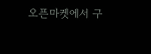오픈마켓에서 구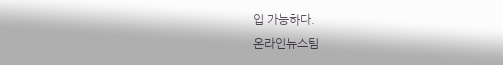입 가능하다.
온라인뉴스팀